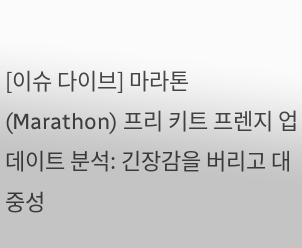[이슈 다이브] 마라톤 (Marathon) 프리 키트 프렌지 업데이트 분석: 긴장감을 버리고 대중성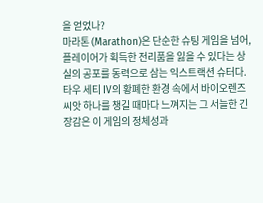을 얻었나?
마라톤 (Marathon)은 단순한 슈팅 게임을 넘어, 플레이어가 획득한 전리품을 잃을 수 있다는 상실의 공포를 동력으로 삼는 익스트랙션 슈터다. 타우 세티 IV의 황폐한 환경 속에서 바이오렌즈 씨앗 하나를 챙길 때마다 느껴지는 그 서늘한 긴장감은 이 게임의 정체성과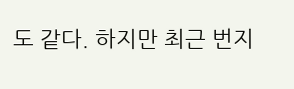도 같다. 하지만 최근 번지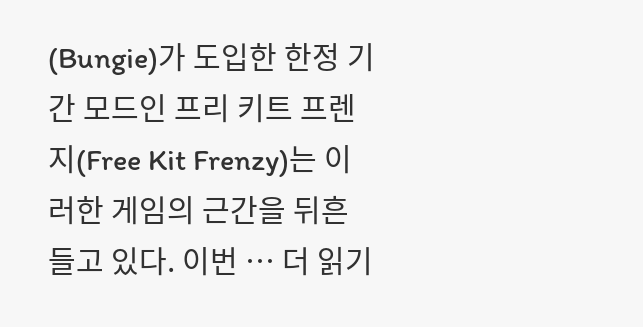(Bungie)가 도입한 한정 기간 모드인 프리 키트 프렌지(Free Kit Frenzy)는 이러한 게임의 근간을 뒤흔들고 있다. 이번 … 더 읽기